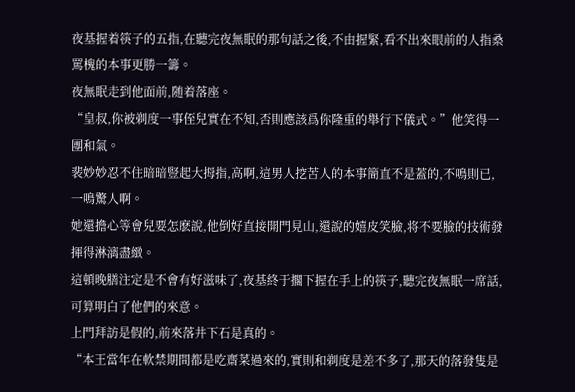夜基握着筷子的五指,在聽完夜無眠的那句話之後,不由握緊,看不出來眼前的人指桑罵槐的本事更勝一籌。
夜無眠走到他面前,随着落座。
“皇叔,你被剃度一事侄兒實在不知,否則應該爲你隆重的舉行下儀式。”他笑得一團和氣。
裴妙妙忍不住暗暗豎起大拇指,高啊,這男人挖苦人的本事簡直不是蓋的,不鳴則已,一鳴驚人啊。
她還擔心等會兒要怎麽說,他倒好直接開門見山,還說的嬉皮笑臉,将不要臉的技術發揮得淋漓盡緻。
這頓晚膳注定是不會有好滋味了,夜基終于擱下握在手上的筷子,聽完夜無眠一席話,可算明白了他們的來意。
上門拜訪是假的,前來落井下石是真的。
“本王當年在軟禁期間都是吃齋菜過來的,實則和剃度是差不多了,那天的落發隻是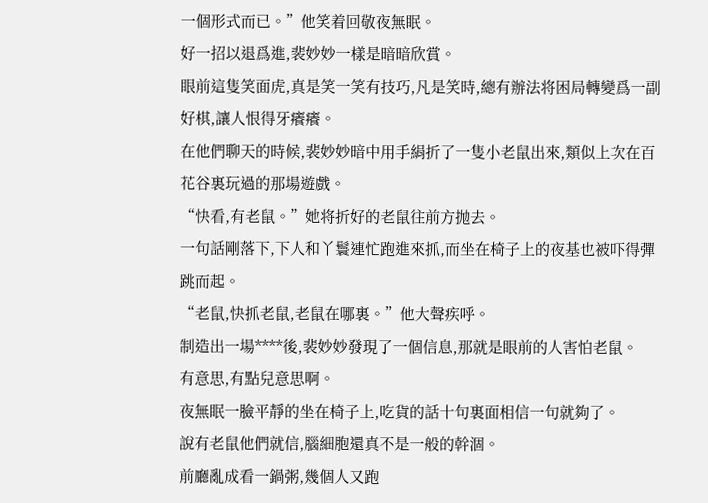一個形式而已。”他笑着回敬夜無眠。
好一招以退爲進,裴妙妙一樣是暗暗欣賞。
眼前這隻笑面虎,真是笑一笑有技巧,凡是笑時,總有辦法将困局轉變爲一副好棋,讓人恨得牙癢癢。
在他們聊天的時候,裴妙妙暗中用手絹折了一隻小老鼠出來,類似上次在百花谷裏玩過的那場遊戲。
“快看,有老鼠。”她将折好的老鼠往前方抛去。
一句話剛落下,下人和丫鬟連忙跑進來抓,而坐在椅子上的夜基也被吓得彈跳而起。
“老鼠,快抓老鼠,老鼠在哪裏。”他大聲疾呼。
制造出一場****後,裴妙妙發現了一個信息,那就是眼前的人害怕老鼠。
有意思,有點兒意思啊。
夜無眠一臉平靜的坐在椅子上,吃貨的話十句裏面相信一句就夠了。
說有老鼠他們就信,腦細胞還真不是一般的幹涸。
前廳亂成看一鍋粥,幾個人又跑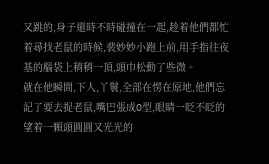又跳的,身子還時不時碰撞在一起,趁着他們都忙着尋找老鼠的時候,裴妙妙小跑上前,用手指往夜基的腦袋上稍稍一頂,頭巾松動了些微。
就在他瞬間,下人,丫鬟,全部在愣在原地,他們忘記了要去捉老鼠,嘴巴張成O型,眼睛一眨不眨的望着一顆頭圓圓又光光的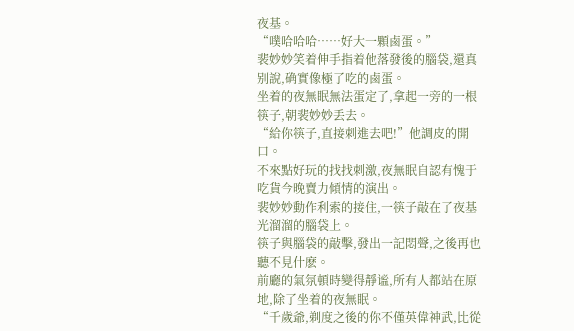夜基。
“噗哈哈哈……好大一顆鹵蛋。”
裴妙妙笑着伸手指着他落發後的腦袋,還真别說,确實像極了吃的鹵蛋。
坐着的夜無眠無法蛋定了,拿起一旁的一根筷子,朝裴妙妙丢去。
“給你筷子,直接刺進去吧!”他調皮的開口。
不來點好玩的找找刺激,夜無眠自認有愧于吃貨今晚賣力傾情的演出。
裴妙妙動作利索的接住,一筷子敲在了夜基光溜溜的腦袋上。
筷子與腦袋的敲擊,發出一記悶聲,之後再也聽不見什麽。
前廳的氣氛頓時變得靜谧,所有人都站在原地,除了坐着的夜無眠。
“千歲爺,剃度之後的你不僅英偉神武,比從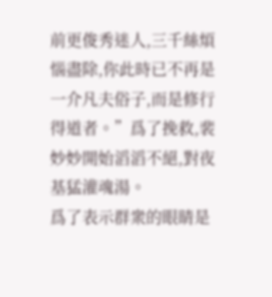前更俊秀迷人,三千絲煩惱盡除,你此時已不再是一介凡夫俗子,而是修行得道者。”爲了挽救,裴妙妙開始滔滔不絕,對夜基猛灌魂湯。
爲了表示群衆的眼睛是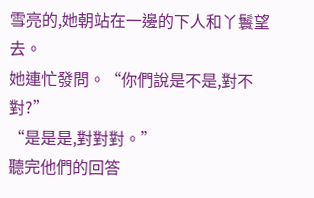雪亮的,她朝站在一邊的下人和丫鬟望去。
她連忙發問。“你們說是不是,對不對?”
“是是是,對對對。”
聽完他們的回答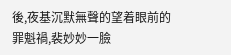後,夜基沉默無聲的望着眼前的罪魁禍,裴妙妙一臉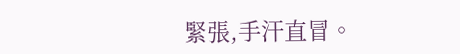緊張,手汗直冒。